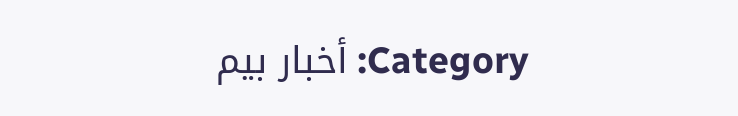Category: أخبار بيم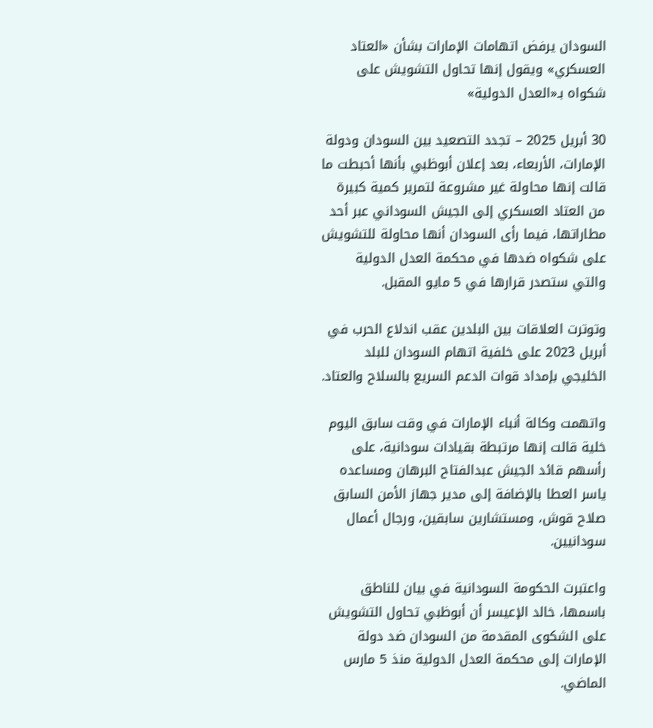السودان يرفض اتهامات الإمارات بشأن «العتاد العسكري» ويقول إنها تحاول التشويش على شكواه بـ«العدل الدولية»

30 أبريل 2025 – تجدد التصعيد بين السودان ودولة الإمارات، الأربعاء، بعد إعلان أبوظبي بأنها أحبطت ما قالت إنها محاولة غير مشروعة لتمرير كمية كبيرة من العتاد العسكري إلى الجيش السوداني عبر أحد مطاراتها، فيما رأى السودان أنها محاولة للتشويش على شكواه ضدها في محكمة العدل الدولية والتي ستصدر قرارها في 5 مايو المقبل.

وتوترت العلاقات بين البلدين عقب اندلاع الحرب في أبريل 2023 على خلفية اتهام السودان للبلد الخليجي بإمداد قوات الدعم السريع بالسلاح والعتاد.

واتهمت وكالة أنباء الإمارات في وقت سابق اليوم خلية قالت إنها مرتبطة بقيادات سودانية، على رأسهم قائد الجيش عبدالفتاح البرهان ومساعده ياسر العطا بالإضافة إلى مدير جهاز الأمن السابق صلاح قوش، ومستشارين سابقين، ورجال أعمال سودانيين.

واعتبرت الحكومة السودانية في بيان للناطق باسمها، خالد الإعيسر أن أبوظبي تحاول التشويش على الشكوى المقدمة من السودان ضد دولة الإمارات إلى محكمة العدل الدولية منذ 5 مارس الماضي.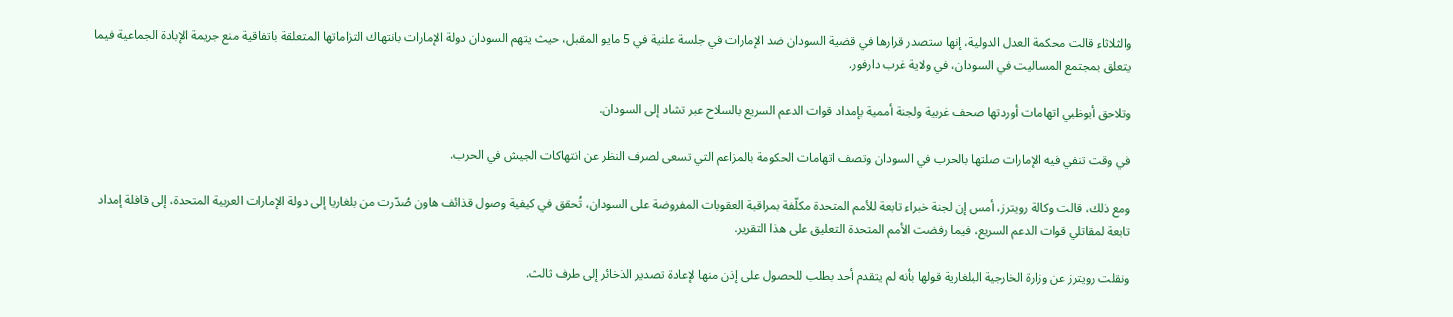والثلاثاء قالت محكمة العدل الدولية، إنها ستصدر قرارها في قضية السودان ضد الإمارات في جلسة علنية في 5 مايو المقبل، حيث يتهم السودان دولة الإمارات بانتهاك التزاماتها المتعلقة باتفاقية منع جريمة الإبادة الجماعية فيما يتعلق بمجتمع المساليت في السودان، في ولاية غرب دارفور.

وتلاحق أبوظبي اتهامات أوردتها صحف غربية ولجنة أممية بإمداد قوات الدعم السريع بالسلاح عبر تشاد إلى السودان.

في وقت تنفي فيه الإمارات صلتها بالحرب في السودان وتصف اتهامات الحكومة بالمزاعم التي تسعى لصرف النظر عن انتهاكات الجيش في الحرب.

ومع ذلك، قالت وكالة رويترز، أمس إن لجنة خبراء تابعة للأمم المتحدة مكلّفة بمراقبة العقوبات المفروضة على السودان، تُحقق في كيفية وصول قذائف هاون صُدّرت من بلغاريا إلى دولة الإمارات العربية المتحدة، إلى قافلة إمداد تابعة لمقاتلي قوات الدعم السريع، فيما رفضت الأمم المتحدة التعليق على هذا التقرير.

ونقلت رويترز عن وزارة الخارجية البلغارية قولها بأنه لم يتقدم أحد بطلب للحصول على إذن منها لإعادة تصدير الذخائر إلى طرف ثالث.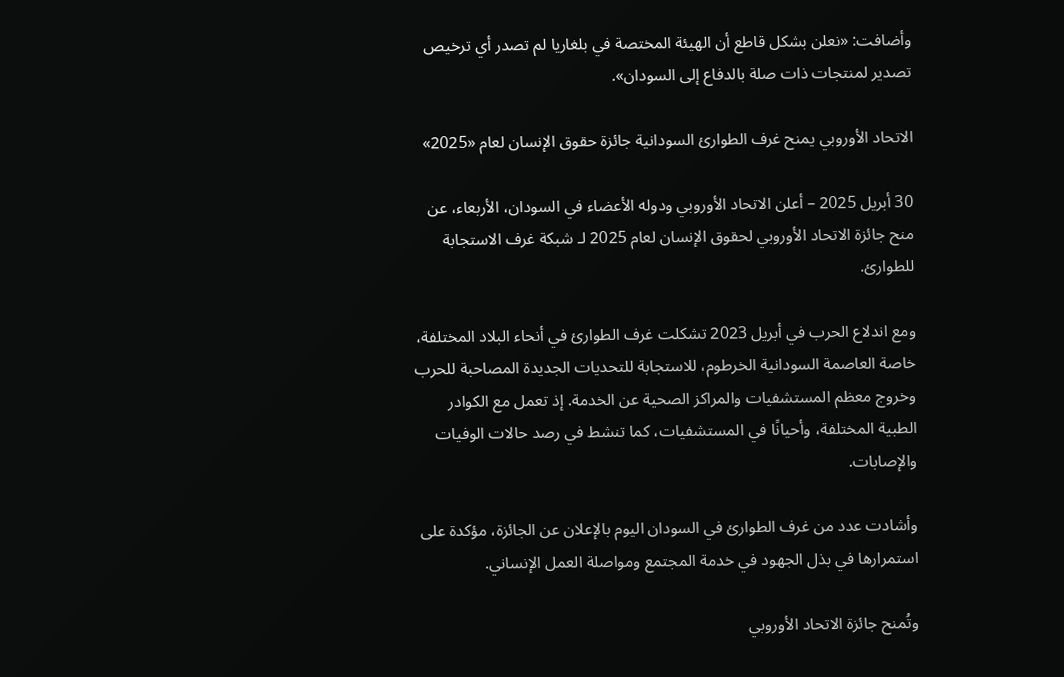وأضافت: «نعلن بشكل قاطع أن الهيئة المختصة في بلغاريا لم تصدر أي ترخيص تصدير لمنتجات ذات صلة بالدفاع إلى السودان».

الاتحاد الأوروبي يمنح غرف الطوارئ السودانية جائزة حقوق الإنسان لعام «2025»

30 أبريل 2025 – أعلن الاتحاد الأوروبي ودوله الأعضاء في السودان، الأربعاء، عن منح جائزة الاتحاد الأوروبي لحقوق الإنسان لعام 2025 لـ شبكة غرف الاستجابة للطوارئ.

ومع اندلاع الحرب في أبريل 2023 تشكلت غرف الطوارئ في أنحاء البلاد المختلفة، خاصة العاصمة السودانية الخرطوم، للاستجابة للتحديات الجديدة المصاحبة للحرب وخروج معظم المستشفيات والمراكز الصحية عن الخدمة. إذ تعمل مع الكوادر الطبية المختلفة، وأحيانًا في المستشفيات، كما تنشط في رصد حالات الوفيات والإصابات.

وأشادت عدد من غرف الطوارئ في السودان اليوم بالإعلان عن الجائزة، مؤكدة على استمرارها في بذل الجهود في خدمة المجتمع ومواصلة العمل الإنساني.

وتُمنح جائزة الاتحاد الأوروبي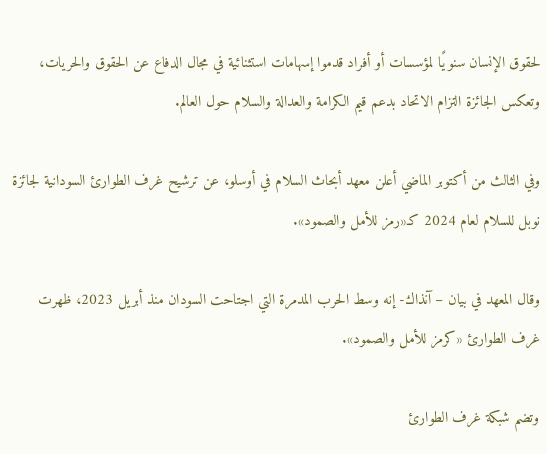لحقوق الإنسان سنويًا لمؤسسات أو أفراد قدموا إسهامات استثنائية في مجال الدفاع عن الحقوق والحريات، وتعكس الجائزة التزام الاتحاد بدعم قيم الكرامة والعدالة والسلام حول العالم.

وفي الثالث من أكتوبر الماضي أعلن معهد أبحاث السلام في أوسلو، عن ترشيح غرف الطوارئ السودانية لجائزة نوبل للسلام لعام 2024 كـ«رمز للأمل والصمود».

وقال المعهد في بيان – آنذاك- إنه وسط الحرب المدمرة التي اجتاحت السودان منذ أبريل 2023، ظهرت غرف الطوارئ «كرمز للأمل والصمود».

وتضم شبكة غرف الطوارئ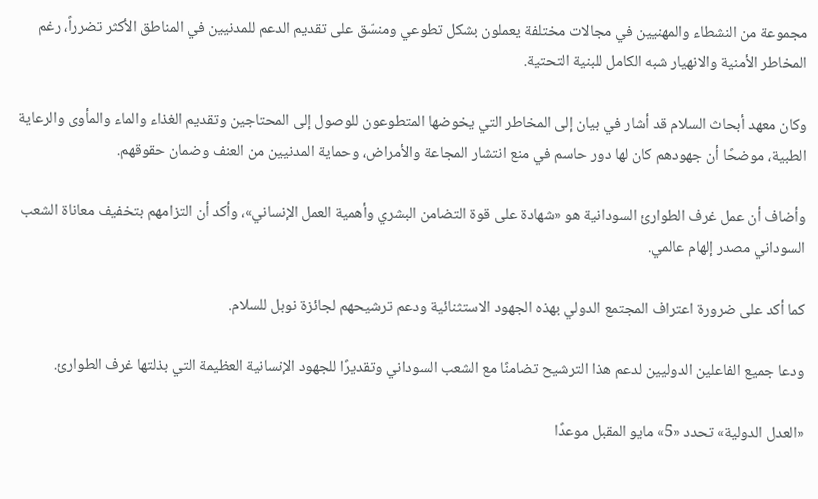مجموعة من النشطاء والمهنيين في مجالات مختلفة يعملون بشكل تطوعي ومنسّق على تقديم الدعم للمدنيين في المناطق الأكثر تضرراً، رغم المخاطر الأمنية والانهيار شبه الكامل للبنية التحتية.

وكان معهد أبحاث السلام قد أشار في بيان إلى المخاطر التي يخوضها المتطوعون للوصول إلى المحتاجين وتقديم الغذاء والماء والمأوى والرعاية الطبية، موضحًا أن جهودهم كان لها دور حاسم في منع انتشار المجاعة والأمراض، وحماية المدنيين من العنف وضمان حقوقهم.

وأضاف أن عمل غرف الطوارئ السودانية هو «شهادة على قوة التضامن البشري وأهمية العمل الإنساني»، وأكد أن التزامهم بتخفيف معاناة الشعب السوداني مصدر إلهام عالمي.

كما أكد على ضرورة اعتراف المجتمع الدولي بهذه الجهود الاستثنائية ودعم ترشيحهم لجائزة نوبل للسلام.

ودعا جميع الفاعلين الدوليين لدعم هذا الترشيح تضامنًا مع الشعب السوداني وتقديرًا للجهود الإنسانية العظيمة التي بذلتها غرف الطوارئ.

«العدل الدولية» تحدد «5» مايو المقبل موعدًا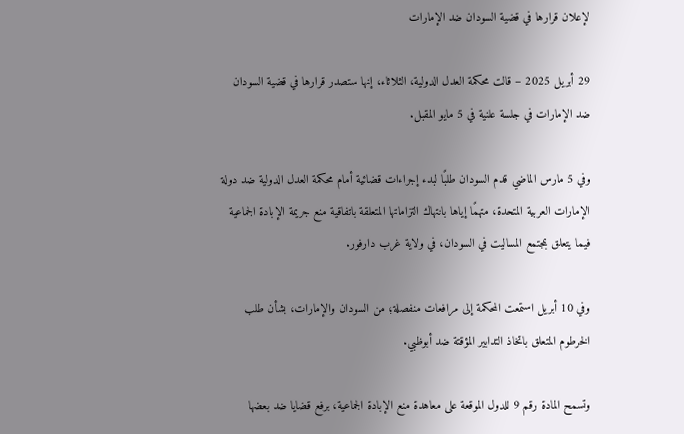لإعلان قرارها في قضية السودان ضد الإمارات

29 أبريل 2025 – قالت محكمة العدل الدولية، الثلاثاء، إنها ستصدر قرارها في قضية السودان ضد الإمارات في جلسة علنية في 5 مايو المقبل.

وفي 5 مارس الماضي قدم السودان طلبًا لبدء إجراءات قضائية أمام محكمة العدل الدولية ضد دولة الإمارات العربية المتحدة، متهمًا إياها بانتهاك التزاماتها المتعلقة باتفاقية منع جريمة الإبادة الجماعية فيما يتعلق بمجتمع المساليت في السودان، في ولاية غرب دارفور.

وفي 10 أبريل استمعت المحكمة إلى مرافعات منفصلة؛ من السودان والإمارات، بشأن طلب الخرطوم المتعلق باتخاذ التدابير المؤقتة ضد أبوظبي.

وتسمح المادة رقم 9 للدول الموقعة على معاهدة منع الإبادة الجماعية، برفع قضايا ضد بعضها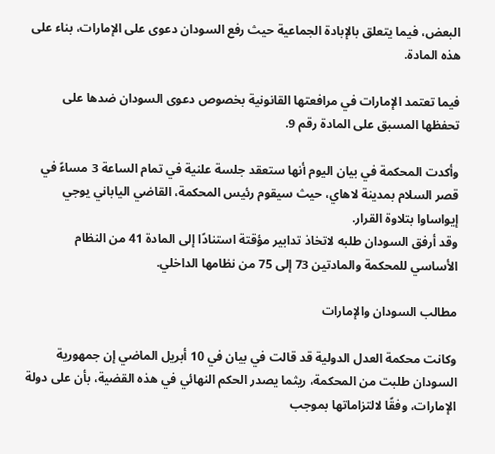البعض، فيما يتعلق بالإبادة الجماعية حيث رفع السودان دعوى على الإمارات، بناء على هذه المادة.

فيما تعتمد الإمارات في مرافعتها القانونية بخصوص دعوى السودان ضدها على تحفظها المسبق على المادة رقم 9.

وأكدت المحكمة في بيان اليوم أنها ستعقد جلسة علنية في تمام الساعة 3 مساءً في قصر السلام بمدينة لاهاي، حيث سيقوم رئيس المحكمة، القاضي الياباني يوجي إيواساوا بتلاوة القرار.
وقد أرفق السودان طلبه لاتخاذ تدابير مؤقتة استنادًا إلى المادة 41 من النظام الأساسي للمحكمة والمادتين 73 إلى 75 من نظامها الداخلي.

مطالب السودان والإمارات

وكانت محكمة العدل الدولية قد قالت في بيان في 10 أبريل الماضي إن جمهورية السودان طلبت من المحكمة، ريثما يصدر الحكم النهائي في هذه القضية، بأن على دولة الإمارات، وفقًا لالتزاماتها بموجب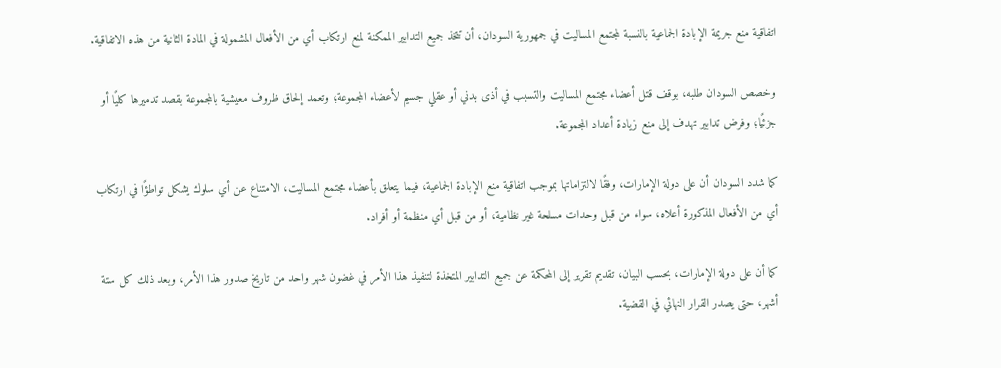اتفاقية منع جريمة الإبادة الجماعية بالنسبة لمجتمع المساليت في جمهورية السودان، أن تتخذ جميع التدابير الممكنة لمنع ارتكاب أي من الأفعال المشمولة في المادة الثانية من هذه الاتفاقية.

وخصص السودان طلبه، بوقف قتل أعضاء مجتمع المساليت والتسبب في أذى بدني أو عقلي جسيم لأعضاء المجموعة؛ وتعمد إلحاق ظروف معيشية بالمجموعة بقصد تدميرها كليًا أو جزئيًا؛ وفرض تدابير تهدف إلى منع زيادة أعداد المجموعة.

كما شدد السودان أن على دولة الإمارات، وفقًا لالتزاماتها بموجب اتفاقية منع الإبادة الجماعية، فيما يتعلق بأعضاء مجتمع المساليت، الامتناع عن أي سلوك يشكل تواطؤًا في ارتكاب أي من الأفعال المذكورة أعلاه، سواء من قبل وحدات مسلحة غير نظامية، أو من قبل أي منظمة أو أفراد.

كما أن على دولة الإمارات، بحسب البيان، تقديم تقرير إلى المحكمة عن جميع التدابير المتخذة لتنفيذ هذا الأمر في غضون شهر واحد من تاريخ صدور هذا الأمر، وبعد ذلك كل ستة أشهر، حتى يصدر القرار النهائي في القضية.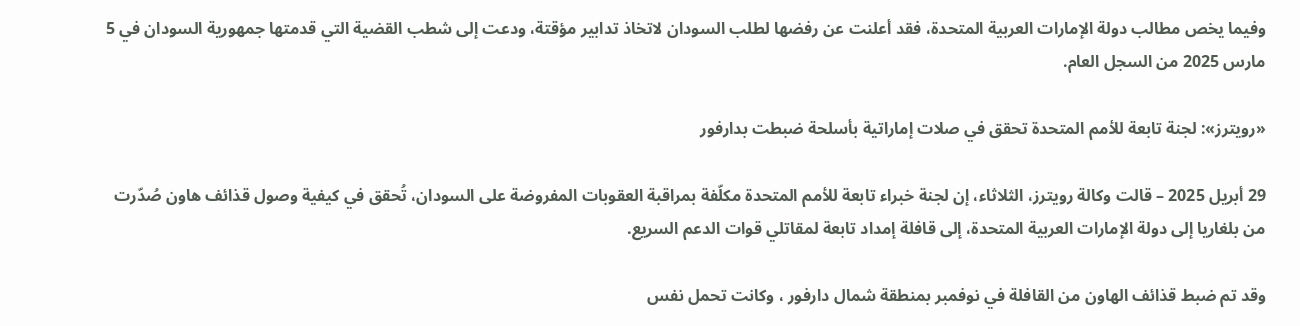وفيما يخص مطالب دولة الإمارات العربية المتحدة، فقد أعلنت عن رفضها لطلب السودان لاتخاذ تدابير مؤقتة، ودعت إلى شطب القضية التي قدمتها جمهورية السودان في 5 مارس 2025 من السجل العام.

«رويترز»: لجنة تابعة للأمم المتحدة تحقق في صلات إماراتية بأسلحة ضبطت بدارفور

29 أبريل 2025 – قالت وكالة رويترز، الثلاثاء، إن لجنة خبراء تابعة للأمم المتحدة مكلّفة بمراقبة العقوبات المفروضة على السودان، تُحقق في كيفية وصول قذائف هاون صُدّرت من بلغاريا إلى دولة الإمارات العربية المتحدة، إلى قافلة إمداد تابعة لمقاتلي قوات الدعم السريع.

وقد تم ضبط قذائف الهاون من القافلة في نوفمبر بمنطقة شمال دارفور ، وكانت تحمل نفس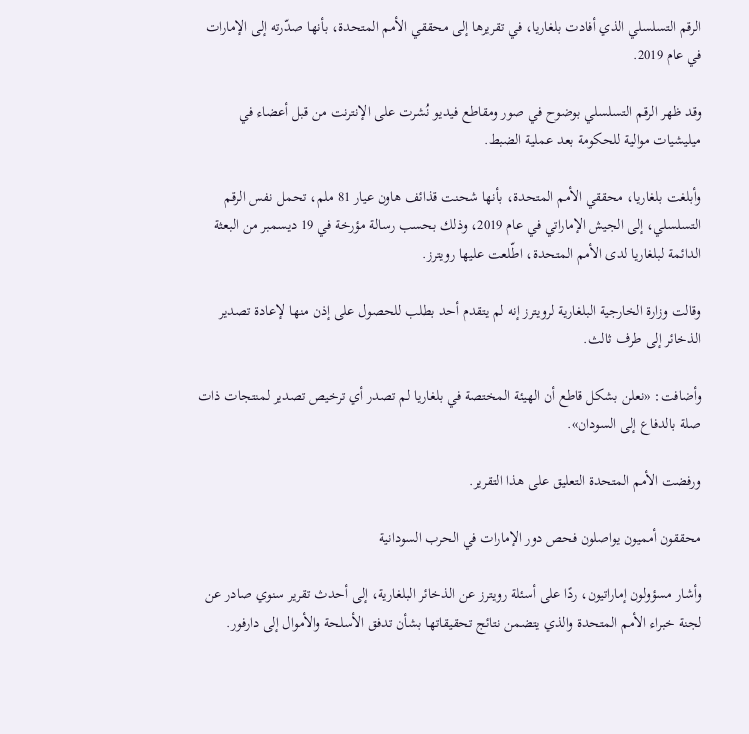الرقم التسلسلي الذي أفادت بلغاريا، في تقريرها إلى محققي الأمم المتحدة، بأنها صدّرته إلى الإمارات في عام 2019.

وقد ظهر الرقم التسلسلي بوضوح في صور ومقاطع فيديو نُشرت على الإنترنت من قبل أعضاء في ميليشيات موالية للحكومة بعد عملية الضبط.

وأبلغت بلغاريا، محققي الأمم المتحدة، بأنها شحنت قذائف هاون عيار 81 ملم، تحمل نفس الرقم التسلسلي، إلى الجيش الإماراتي في عام 2019، وذلك بحسب رسالة مؤرخة في 19 ديسمبر من البعثة الدائمة لبلغاريا لدى الأمم المتحدة، اطّلعت عليها رويترز.

وقالت وزارة الخارجية البلغارية لرويترز إنه لم يتقدم أحد بطلب للحصول على إذن منها لإعادة تصدير الذخائر إلى طرف ثالث.

وأضافت: «نعلن بشكل قاطع أن الهيئة المختصة في بلغاريا لم تصدر أي ترخيص تصدير لمنتجات ذات صلة بالدفاع إلى السودان».

ورفضت الأمم المتحدة التعليق على هذا التقرير.

محققون أمميون يواصلون فحص دور الإمارات في الحرب السودانية

وأشار مسؤولون إماراتيون، ردًا على أسئلة رويترز عن الذخائر البلغارية، إلى أحدث تقرير سنوي صادر عن لجنة خبراء الأمم المتحدة والذي يتضمن نتائج تحقيقاتها بشأن تدفق الأسلحة والأموال إلى دارفور.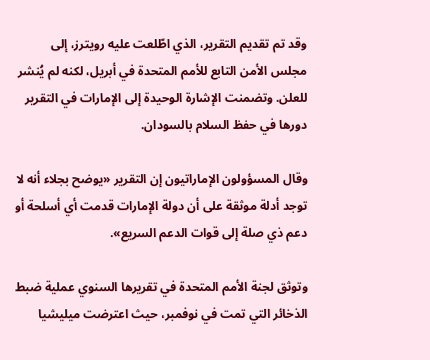وقد تم تقديم التقرير، الذي اطّلعت عليه رويترز، إلى مجلس الأمن التابع للأمم المتحدة في أبريل، لكنه لم يُنشر للعلن. وتضمنت الإشارة الوحيدة إلى الإمارات في التقرير دورها في حفظ السلام بالسودان.

وقال المسؤولون الإماراتيون إن التقرير «يوضح بجلاء أنه لا توجد أدلة موثقة على أن دولة الإمارات قدمت أي أسلحة أو دعم ذي صلة إلى قوات الدعم السريع».

وتوثق لجنة الأمم المتحدة في تقريرها السنوي عملية ضبط الذخائر التي تمت في نوفمبر، حيث اعترضت ميليشيا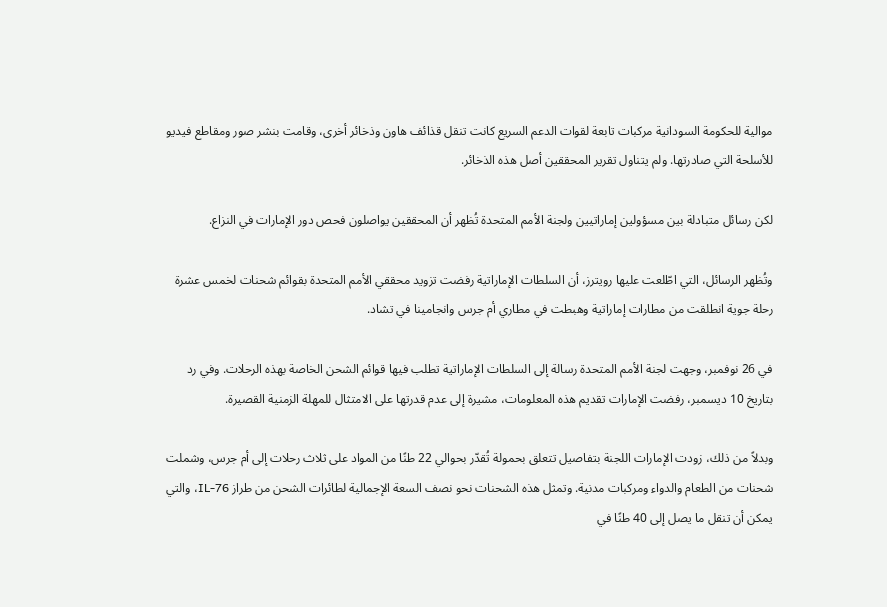موالية للحكومة السودانية مركبات تابعة لقوات الدعم السريع كانت تنقل قذائف هاون وذخائر أخرى، وقامت بنشر صور ومقاطع فيديو للأسلحة التي صادرتها. ولم يتناول تقرير المحققين أصل هذه الذخائر.

لكن رسائل متبادلة بين مسؤولين إماراتيين ولجنة الأمم المتحدة تُظهر أن المحققين يواصلون فحص دور الإمارات في النزاع.

وتُظهر الرسائل، التي اطّلعت عليها رويترز، أن السلطات الإماراتية رفضت تزويد محققي الأمم المتحدة بقوائم شحنات لخمس عشرة رحلة جوية انطلقت من مطارات إماراتية وهبطت في مطاري أم جرس وانجامينا في تشاد.

في 26 نوفمبر، وجهت لجنة الأمم المتحدة رسالة إلى السلطات الإماراتية تطلب فيها قوائم الشحن الخاصة بهذه الرحلات. وفي رد بتاريخ 10 ديسمبر، رفضت الإمارات تقديم هذه المعلومات، مشيرة إلى عدم قدرتها على الامتثال للمهلة الزمنية القصيرة.

وبدلاً من ذلك، زودت الإمارات اللجنة بتفاصيل تتعلق بحمولة تُقدّر بحوالي 22 طنًا من المواد على ثلاث رحلات إلى أم جرس، وشملت شحنات من الطعام والدواء ومركبات مدنية. وتمثل هذه الشحنات نحو نصف السعة الإجمالية لطائرات الشحن من طراز IL-76، والتي يمكن أن تنقل ما يصل إلى 40 طنًا في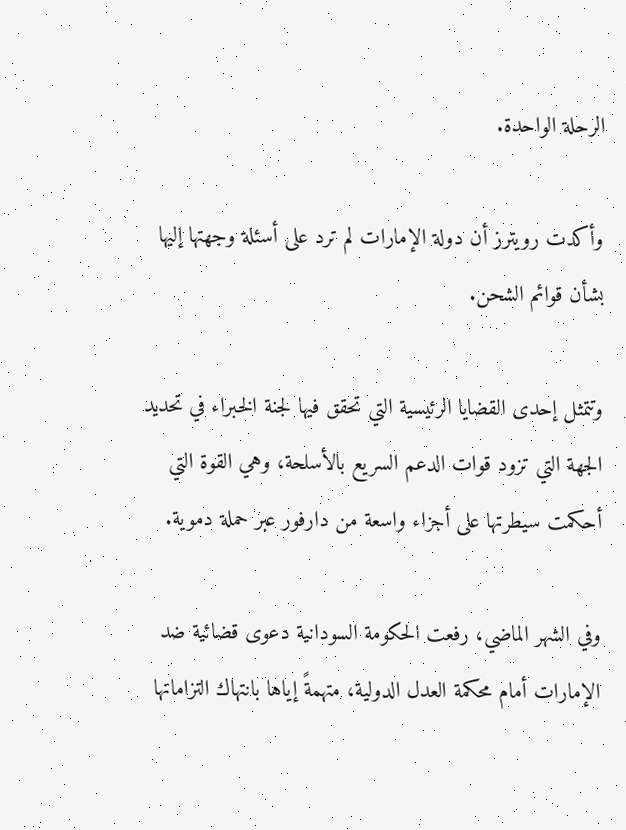الرحلة الواحدة.

وأكدت رويترز أن دولة الإمارات لم ترد على أسئلة وجهتها إليها بشأن قوائم الشحن.

وتتمثل إحدى القضايا الرئيسية التي تحقق فيها لجنة الخبراء في تحديد الجهة التي تزود قوات الدعم السريع بالأسلحة، وهي القوة التي أحكمت سيطرتها على أجزاء واسعة من دارفور عبر حملة دموية.

وفي الشهر الماضي، رفعت الحكومة السودانية دعوى قضائية ضد الإمارات أمام محكمة العدل الدولية، متهمةً إياها بانتهاك التزاماتها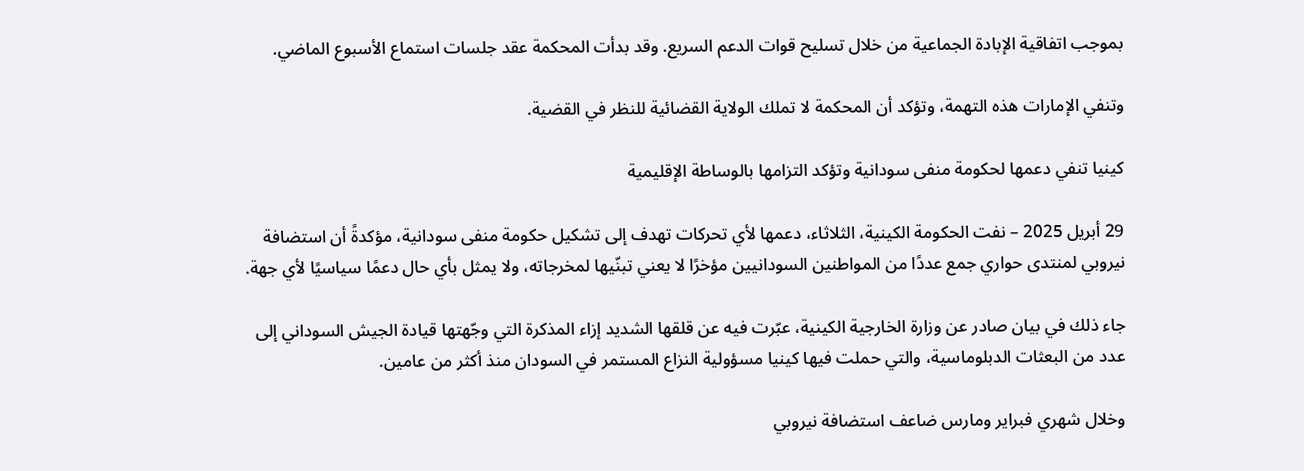بموجب اتفاقية الإبادة الجماعية من خلال تسليح قوات الدعم السريع. وقد بدأت المحكمة عقد جلسات استماع الأسبوع الماضي.

وتنفي الإمارات هذه التهمة، وتؤكد أن المحكمة لا تملك الولاية القضائية للنظر في القضية.

كينيا تنفي دعمها لحكومة منفى سودانية وتؤكد التزامها بالوساطة الإقليمية

29 أبريل 2025 – نفت الحكومة الكينية، الثلاثاء، دعمها لأي تحركات تهدف إلى تشكيل حكومة منفى سودانية، مؤكدةً أن استضافة نيروبي لمنتدى حواري جمع عددًا من المواطنين السودانيين مؤخرًا لا يعني تبنّيها لمخرجاته، ولا يمثل بأي حال دعمًا سياسيًا لأي جهة.

جاء ذلك في بيان صادر عن وزارة الخارجية الكينية، عبّرت فيه عن قلقها الشديد إزاء المذكرة التي وجّهتها قيادة الجيش السوداني إلى عدد من البعثات الدبلوماسية، والتي حملت فيها كينيا مسؤولية النزاع المستمر في السودان منذ أكثر من عامين.

وخلال شهري فبراير ومارس ضاعف استضافة نيروبي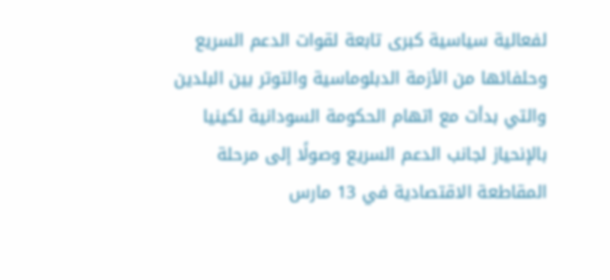لفعالية سياسية كبرى تابعة لقوات الدعم السريع وحلفائها من الأزمة الدبلوماسية والتوتر بين البلدين والتي بدأت مع اتهام الحكومة السودانية لكينيا بالإنحياز لجانب الدعم السريع وصولًا إلى مرحلة المقاطعة الاقتصادية في 13 مارس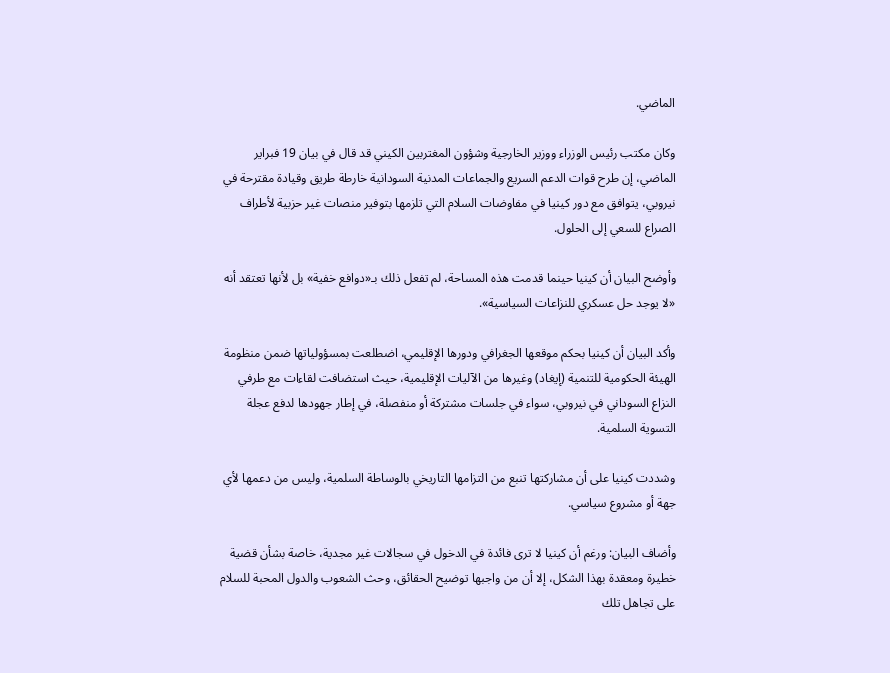الماضي.

وكان مكتب رئيس الوزراء ووزير الخارجية وشؤون المغتربين الكيني قد قال في بيان 19 فبراير الماضي، إن طرح قوات الدعم السريع والجماعات المدنية السودانية خارطة طريق وقيادة مقترحة في نيروبي، يتوافق مع دور كينيا في مفاوضات السلام التي تلزمها بتوفير منصات غير حزبية لأطراف الصراع للسعي إلى الحلول.

وأوضح البيان أن كينيا حينما قدمت هذه المساحة، لم تفعل ذلك بـ«دوافع خفية» بل لأنها تعتقد أنه «لا يوجد حل عسكري للنزاعات السياسية».

وأكد البيان أن كينيا بحكم موقعها الجغرافي ودورها الإقليمي، اضطلعت بمسؤولياتها ضمن منظومة الهيئة الحكومية للتنمية (إيغاد) وغيرها من الآليات الإقليمية، حيث استضافت لقاءات مع طرفي النزاع السوداني في نيروبي، سواء في جلسات مشتركة أو منفصلة، في إطار جهودها لدفع عجلة التسوية السلمية.

وشددت كينيا على أن مشاركتها تنبع من التزامها التاريخي بالوساطة السلمية، وليس من دعمها لأي جهة أو مشروع سياسي.

وأضاف البيان: ورغم أن كينيا لا ترى فائدة في الدخول في سجالات غير مجدية، خاصة بشأن قضية خطيرة ومعقدة بهذا الشكل، إلا أن من واجبها توضيح الحقائق، وحث الشعوب والدول المحبة للسلام على تجاهل تلك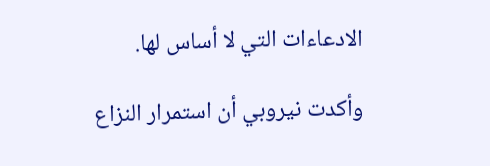الادعاءات التي لا أساس لها.

وأكدت نيروبي أن استمرار النزاع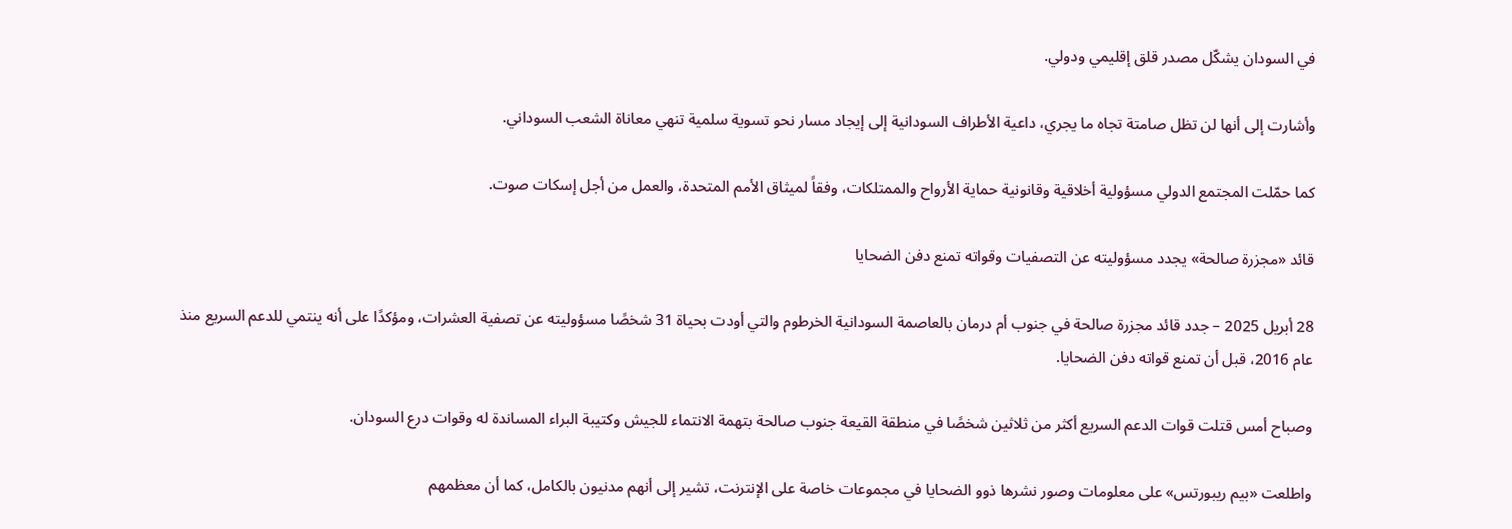في السودان يشكّل مصدر قلق إقليمي ودولي.

وأشارت إلى أنها لن تظل صامتة تجاه ما يجري، داعية الأطراف السودانية إلى إيجاد مسار نحو تسوية سلمية تنهي معاناة الشعب السوداني.

كما حمّلت المجتمع الدولي مسؤولية أخلاقية وقانونية حماية الأرواح والممتلكات، وفقاً لميثاق الأمم المتحدة، والعمل من أجل إسكات صوت.

قائد «مجزرة صالحة» يجدد مسؤوليته عن التصفيات وقواته تمنع دفن الضحايا

28 أبريل 2025 – جدد قائد مجزرة صالحة في جنوب أم درمان بالعاصمة السودانية الخرطوم والتي أودت بحياة 31 شخصًا مسؤوليته عن تصفية العشرات، ومؤكدًا على أنه ينتمي للدعم السريع منذ عام 2016، قبل أن تمنع قواته دفن الضحايا.

وصباح أمس قتلت قوات الدعم السريع أكثر من ثلاثين شخصًا في منطقة القيعة جنوب صالحة بتهمة الانتماء للجيش وكتيبة البراء المساندة له وقوات درع السودان.

واطلعت «بيم ريبورتس» على معلومات وصور نشرها ذوو الضحايا في مجموعات خاصة على الإنترنت، تشير إلى أنهم مدنيون بالكامل، كما أن معظمهم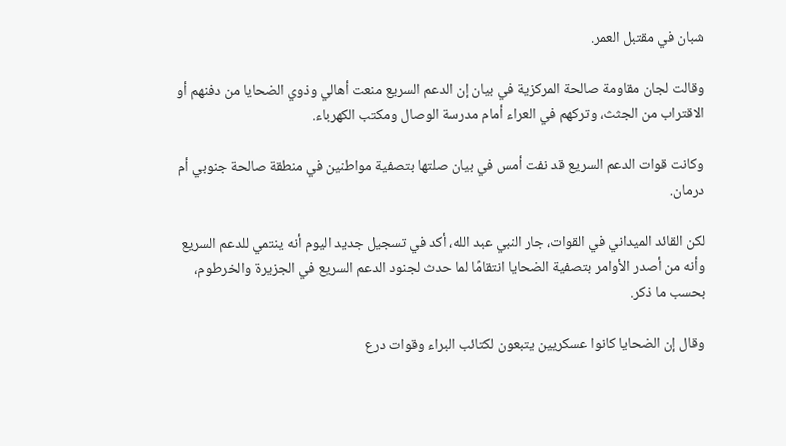شبان في مقتبل العمر.

وقالت لجان مقاومة صالحة المركزية في بيان إن الدعم السريع منعت أهالي وذوي الضحايا من دفنهم أو الاقتراب من الجثث، وتركهم في العراء أمام مدرسة الوصال ومكتب الكهرباء.

وكانت قوات الدعم السريع قد نفت أمس في بيان صلتها بتصفية مواطنين في منطقة صالحة جنوبي أم درمان.

لكن القائد الميداني في القوات، جار النبي عبد الله، أكد في تسجيل جديد اليوم أنه ينتمي للدعم السريع وأنه من أصدر الأوامر بتصفية الضحايا انتقامًا لما حدث لجنود الدعم السريع في الجزيرة والخرطوم، بحسب ما ذكر.

وقال إن الضحايا كانوا عسكريين يتبعون لكتائب البراء وقوات درع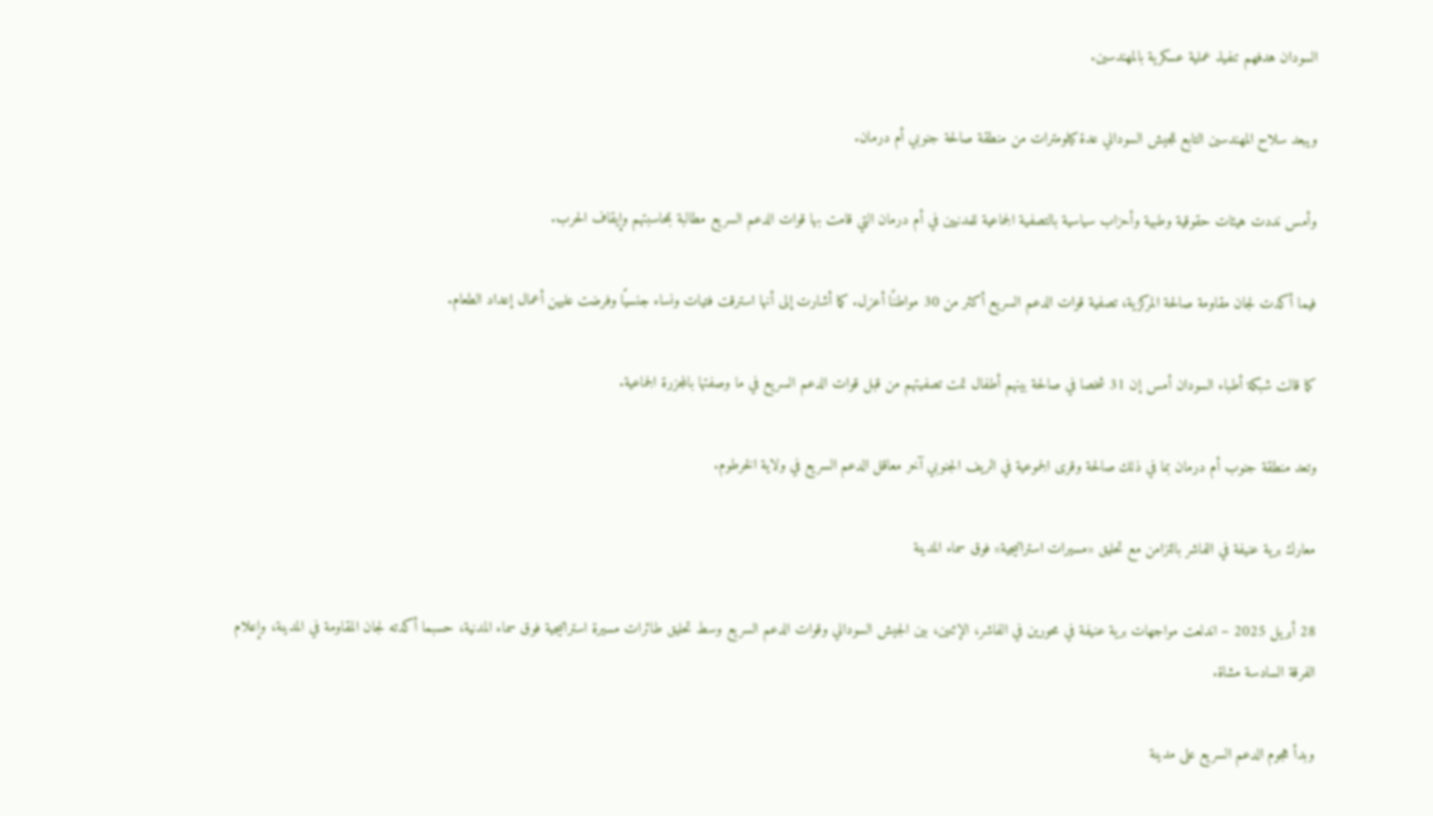السودان هدفهم تنفيذ عملية عسكرية بالمهندسين.

ويبعد سلاح المهندسين التابع للجيش السوداني عدة كيلومترات من منطقة صالحة جنوبي أم درمان.

وأمس نددت هيئات حقوقية وطبية وأحزاب سياسية بالتصفية الجماعية للمدنيين في أم درمان التي قامت بها قوات الدعم السريع مطالبة بمحاسبتهم وإيقاف الحرب.

فيما أكدت لجان مقاومة صالحة المركزية، تصفية قوات الدعم السريع أكثر من 30 مواطنًا أعزل. كما أشارت إلى أنها استرقت فتيات ونساء جنسيًا وفرضت عليهن أعمال إعداد الطعام.

كما قالت شبكة أطباء السودان أمس إن 31 شخصا في صالحة بينهم أطفال تمت تصفيتهم من قبل قوات الدعم السريع في ما وصفتها بالمجزرة الجماعية.

وتعد منطقة جنوب أم درمان بما في ذلك صالحة وقرى الجموعية في الريف الجنوبي آخر معاقل الدعم السريع في ولاية الخرطوم.

معارك برية عنيفة في الفاشر بالتزامن مع تحليق «مسيرات استراتيجية» فوق سماء المدينة

28 أبريل 2025 – اندلعت مواجهات برية عنيفة في محورين في الفاشر، الإثنين، بين الجيش السوداني وقوات الدعم السريع وسط تحليق طائرات مسيرة استراتيجية فوق سماء المدنية، حسبما أكدته لجان المقاومة في المدينة، وإعلام الفرقة السادسة مشاة.

وبدأ هجوم الدعم السريع على مدينة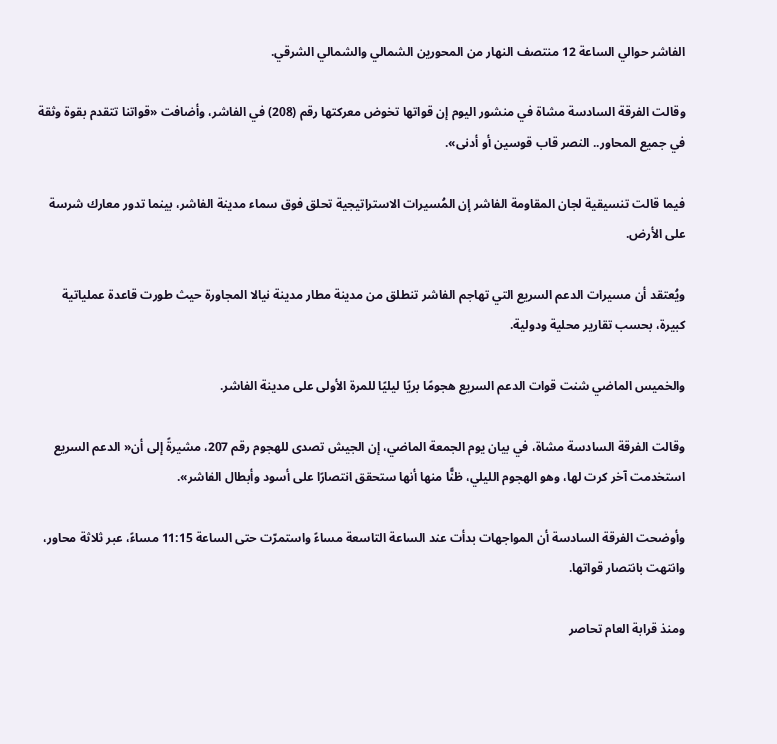الفاشر حوالي الساعة 12 منتصف النهار من المحورين الشمالي والشمالي الشرقي.

وقالت الفرقة السادسة مشاة في منشور اليوم إن قواتها تخوض معركتها رقم (208) في الفاشر، وأضافت «قواتنا تتقدم بقوة وثقة في جميع المحاور.. النصر قاب قوسين أو أدنى».

فيما قالت تنسيقية لجان المقاومة الفاشر إن المُسيرات الاستراتيجية تحلق فوق سماء مدينة الفاشر، بينما تدور معارك شرسة على الأرض.

ويُعتقد أن مسيرات الدعم السريع التي تهاجم الفاشر تنطلق من مدينة مطار مدينة نيالا المجاورة حيث طورت قاعدة عملياتية كبيرة، بحسب تقارير محلية ودولية.

والخميس الماضي شنت قوات الدعم السريع هجومًا بريًا ليليًا للمرة الأولى على مدينة الفاشر.

وقالت الفرقة السادسة مشاة، في بيان يوم الجمعة الماضي، إن الجيش تصدى للهجوم رقم 207، مشيرةً إلى أن« الدعم السريع استخدمت آخر كرت لها، وهو الهجوم الليلي، ظنًّا منها أنها ستحقق انتصارًا على أسود وأبطال الفاشر».

وأوضحت الفرقة السادسة أن المواجهات بدأت عند الساعة التاسعة مساءً واستمرّت حتى الساعة 11:15 مساءً، عبر ثلاثة محاور، وانتهت بانتصار قواتها.

ومنذ قرابة العام تحاصر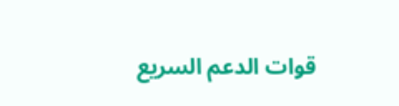قوات الدعم السريع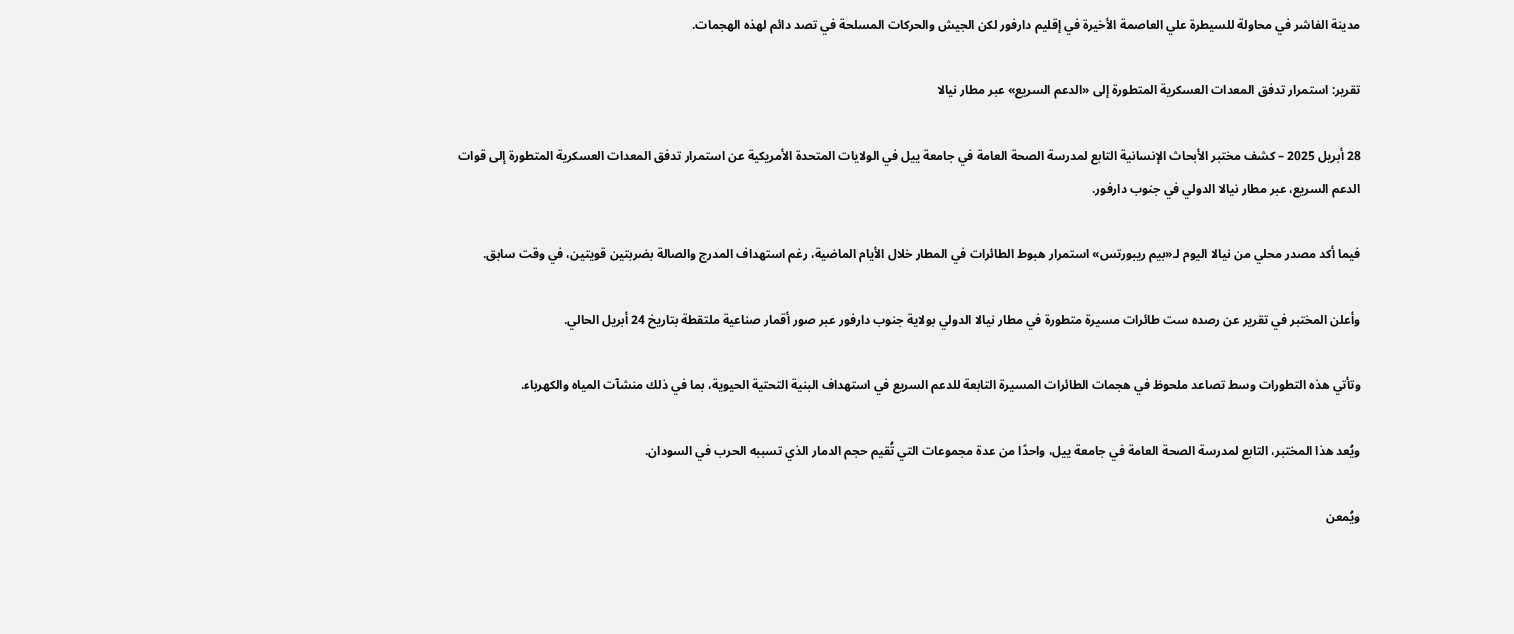مدينة الفاشر في محاولة للسيطرة علي العاصمة الأخيرة في إقليم دارفور لكن الجيش والحركات المسلحة في تصد دائم لهذه الهجمات.

تقرير: استمرار تدفق المعدات العسكرية المتطورة إلى «الدعم السريع» عبر مطار نيالا

28 أبريل 2025 – كشف مختبر الأبحاث الإنسانية التابع لمدرسة الصحة العامة في جامعة ييل في الولايات المتحدة الأمريكية عن استمرار تدفق المعدات العسكرية المتطورة إلى قوات الدعم السريع، عبر مطار نيالا الدولي في جنوب دارفور.

فيما أكد مصدر محلي من نيالا اليوم لـ«بيم ريبورتس» استمرار هبوط الطائرات في المطار خلال الأيام الماضية، رغم استهداف المدرج والصالة بضربتين قويتين، في وقت سابق.

وأعلن المختبر في تقرير عن رصده ست طائرات مسيرة متطورة في مطار نيالا الدولي بولاية جنوب دارفور عبر صور أقمار صناعية ملتقطة بتاريخ 24 أبريل الحالي.

وتأتي هذه التطورات وسط تصاعد ملحوظ في هجمات الطائرات المسيرة التابعة للدعم السريع في استهداف البنية التحتية الحيوية، بما في ذلك منشآت المياه والكهرباء.

ويُعد هذا المختبر، التابع لمدرسة الصحة العامة في جامعة ييل، واحدًا من عدة مجموعات التي تُقيم حجم الدمار الذي تسببه الحرب في السودان.

ويُمعن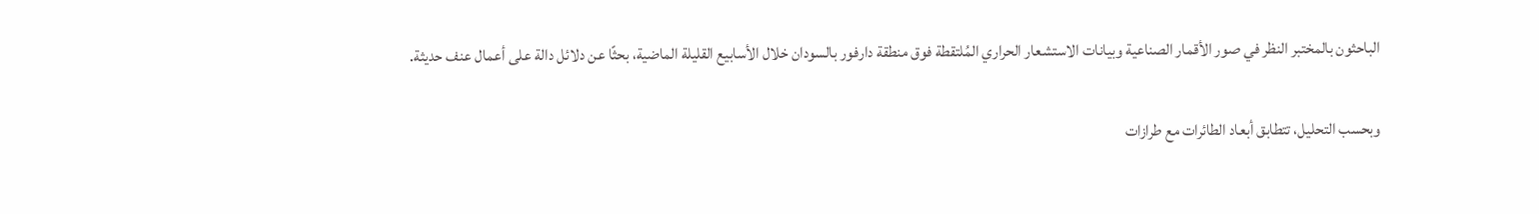الباحثون بالمختبر النظر في صور الأقمار الصناعية وبيانات الاستشعار الحراري المُلتقطة فوق منطقة دارفور بالسودان خلال الأسابيع القليلة الماضية، بحثًا عن دلائل دالة على أعمال عنف حديثة.

وبحسب التحليل، تتطابق أبعاد الطائرات مع طرازات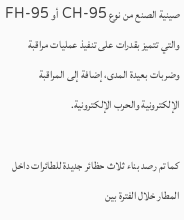صينية الصنع من نوع CH-95 أو FH-95 والتي تتميز بقدرات على تنفيذ عمليات مراقبة وضربات بعيدة المدى، إضافة إلى المراقبة الإلكترونية والحرب الإلكترونية.

كما تم رصد بناء ثلاث حظائر جديدة للطائرات داخل المطار خلال الفترة بين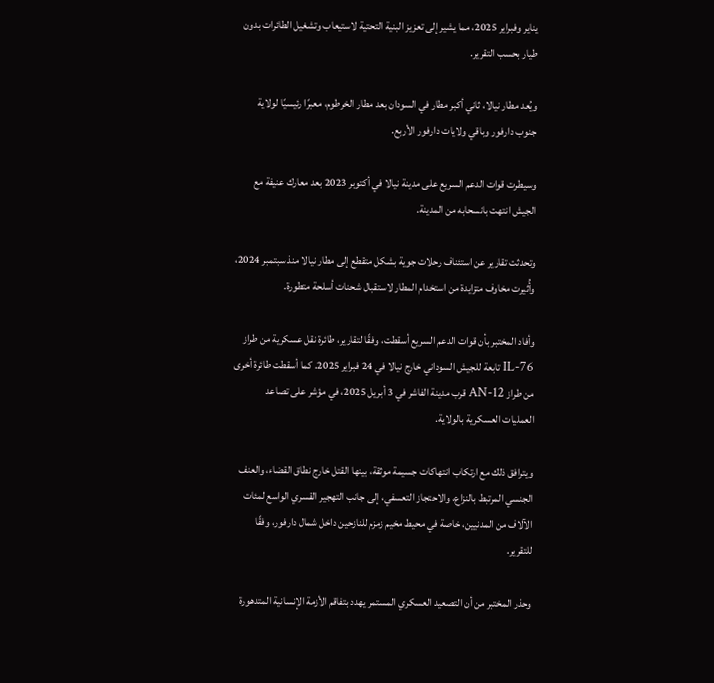يناير وفبراير 2025، مما يشير إلى تعزيز البنية التحتية لاستيعاب وتشغيل الطائرات بدون طيار بحسب التقرير.

ويُعد مطار نيالا، ثاني أكبر مطار في السودان بعد مطار الخرطوم، معبرًا رئيسيًا لولاية جنوب دارفور وباقي ولايات دارفور الأربع.

وسيطرت قوات الدعم السريع على مدينة نيالا في أكتوبر 2023 بعد معارك عنيفة مع الجيش انتهت بانسحابه من المدينة.

وتحدثت تقارير عن استئناف رحلات جوية بشكل متقطع إلى مطار نيالا منذ سبتمبر 2024، وأُثيرت مخاوف متزايدة من استخدام المطار لاستقبال شحنات أسلحة متطورة.

وأفاد المختبر بأن قوات الدعم السريع أسقطت، وفقًا لتقارير، طائرة نقل عسكرية من طراز IL-76 تابعة للجيش السوداني خارج نيالا في 24 فبراير 2025. كما أسقطت طائرة أخرى من طراز AN-12 قرب مدينة الفاشر في 3 أبريل 2025، في مؤشر على تصاعد العمليات العسكرية بالولاية.

ويترافق ذلك مع ارتكاب انتهاكات جسيمة موثقة، بينها القتل خارج نطاق القضاء، والعنف الجنسي المرتبط بالنزاع، والاحتجاز التعسفي، إلى جانب التهجير القسري الواسع لمئات الآلاف من المدنيين، خاصة في محيط مخيم زمزم للنازحين داخل شمال دارفور، وفقًا للتقرير.

وحذر المختبر من أن التصعيد العسكري المستمر يهدد بتفاقم الأزمة الإنسانية المتدهورة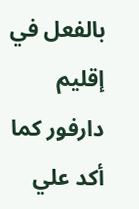بالفعل في إقليم دارفور كما أكد علي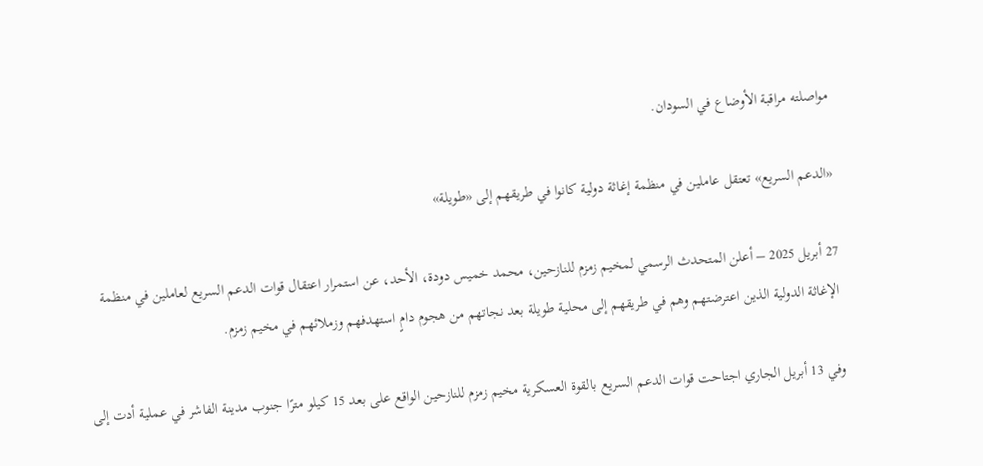مواصلته مراقبة الأوضاع في السودان.

«الدعم السريع» تعتقل عاملين في منظمة إغاثة دولية كانوا في طريقهم إلى «طويلة»

27 أبريل 2025 – أعلن المتحدث الرسمي لمخيم زمزم للنازحين، محمد خميس دودة، الأحد، عن استمرار اعتقال قوات الدعم السريع لعاملين في منظمة الإغاثة الدولية الذين اعترضتهم وهم في طريقهم إلى محلية طويلة بعد نجاتهم من هجوم دامٍ استهدفهم وزملائهم في مخيم زمزم.

وفي 13 أبريل الجاري اجتاحت قوات الدعم السريع بالقوة العسكرية مخيم زمزم للنازحين الواقع على بعد 15 كيلو مترًا جنوب مدينة الفاشر في عملية أدت إلى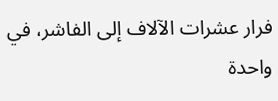فرار عشرات الآلاف إلى الفاشر، في واحدة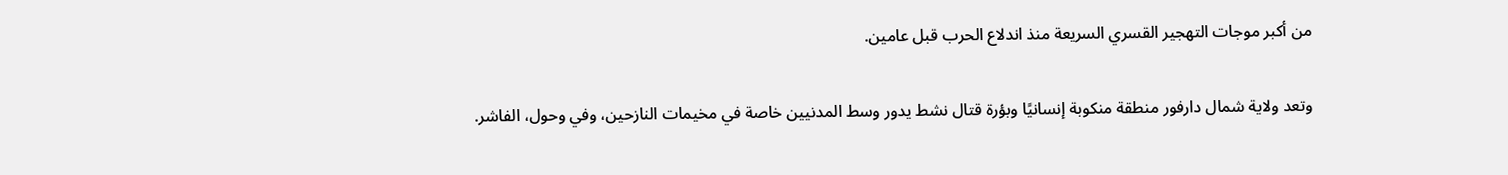من أكبر موجات التهجير القسري السريعة منذ اندلاع الحرب قبل عامين.

وتعد ولاية شمال دارفور منطقة منكوبة إنسانيًا وبؤرة قتال نشط يدور وسط المدنيين خاصة في مخيمات النازحين، وفي وحول، الفاشر.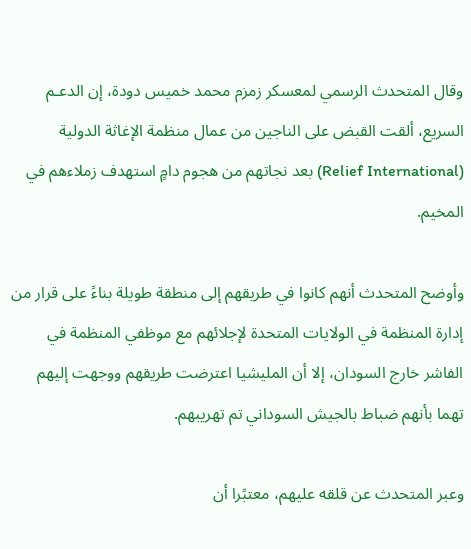وقال المتحدث الرسمي لمعسكر زمزم محمد خميس دودة، إن الدعـم السريع، ألقت القبض على الناجين من عمال منظمة الإغاثة الدولية (Relief International) بعد نجاتهم من هجوم دامٍ استهدف زملاءهم في المخيم.

وأوضح المتحدث أنهم كانوا في طريقهم إلى منطقة طويلة بناءً على قرار من إدارة المنظمة في الولايات المتحدة لإجلائهم مع موظفي المنظمة في الفاشر خارج السودان، إلا أن المليشيا اعترضت طريقهم ووجهت إليهم تهما بأنهم ضباط بالجيش السوداني تم تهريبهم.

وعبر المتحدث عن قلقه عليهم، معتبًرا أن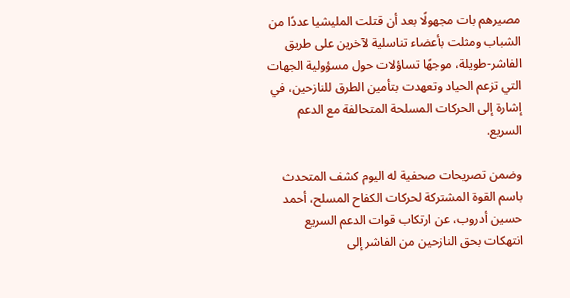مصيرهم بات مجهولًا بعد أن قتلت المليشيا عددًا من الشباب ومثلت بأعضاء تناسلية لآخرين على طريق الفاشر-طويلة، موجهًا تساؤلات حول مسؤولية الجهات التي تزعم الحياد وتعهدت بتأمين الطرق للنازحين، في إشارة إلى الحركات المسلحة المتحالفة مع الدعم السريع.

وضمن تصريحات صحفية له اليوم كشف المتحدث باسم القوة المشتركة لحركات الكفاح المسلح، أحمد حسين أدروب، عن ارتكاب قوات الدعم السريع انتهكات بحق النازحين من الفاشر إلى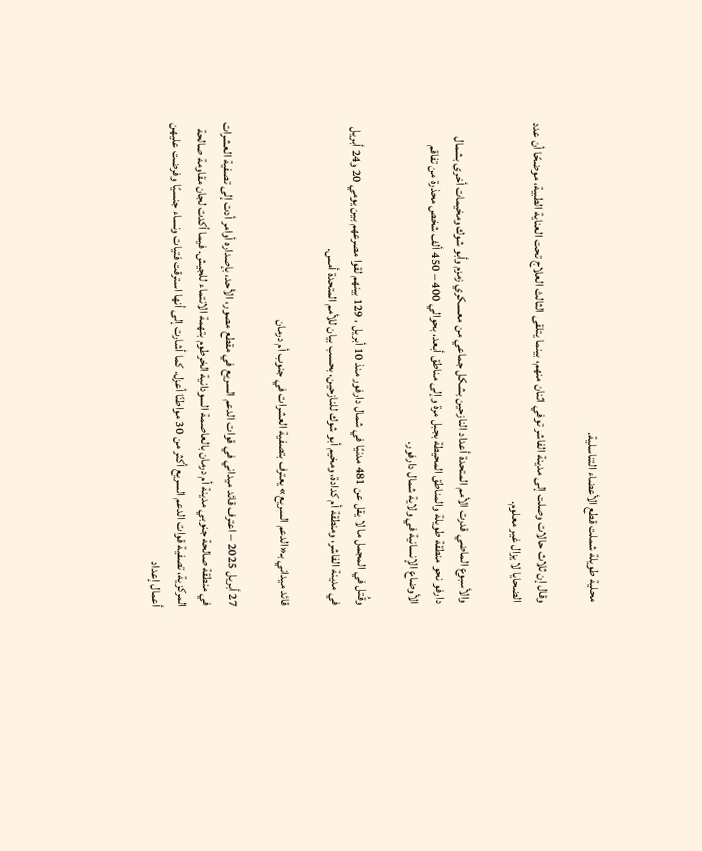محلية طويلة شملت قطع الأعضاء التناسلية.

وقال إن ثلاث حالات وصلت إلى مدينة الفاشر توفي اثنان منهم، بينما يتلقى الثالث العلاج تحت العناية الطبية، موضحًا أن عدد الضحايا لا يزال غير معلوم.

والأسبوع الماضي قدرت الأمم المتحدة أعداد النازحين بشكل جماعي من معسكري زمزم وأبو شوك ومخيمات أخرى بشمال دارفو نحو منطقة طويلة والمناطق المحيطة بجبل مرة وإلى مناطق أبعد، بحوالي 400 – 450 ألف شخص محذرة من تفاقم الأوضاع الإنسانية في ولاية شمال دارفور.

وقُتل في المجمل ما لا يقل عن 481 مدنيًا في شمال دارفور منذ 10 أبريل ، 129 بينهم لقوا مصرعهم بين يومي 20 و24 أبريل في مدينة الفاشر، ومنطقة أم كدادة، ومخيم أبو شوك للنازحين، بحسب بيان للأمم المتحدة أمس.

قائد ميداني بـ«الدعم السريع» يعترف بتصفية العشرات في جنوب أم درمان

27 أبريل 2025 – اعترف قائد ميداني في قوات الدعم السريع في مقطع مصور، الأحد، بإصداره أوامر أدت إلى تصفية العشرات في منطقة صالحة جنوبي مدينة أم درمان بالعاصمة السودانية الخرطوم بتهمة الانتماء للجيش. فيما أكدت لجان مقاومة صالحة المركزية، تصفية قوات الدعم السريع أكثر من 30 مواطنًا أعزل. كما أشارت إلى أنها استرقت فتيات ونساء جنسيًا وفرضت عليهن أعمال إعداد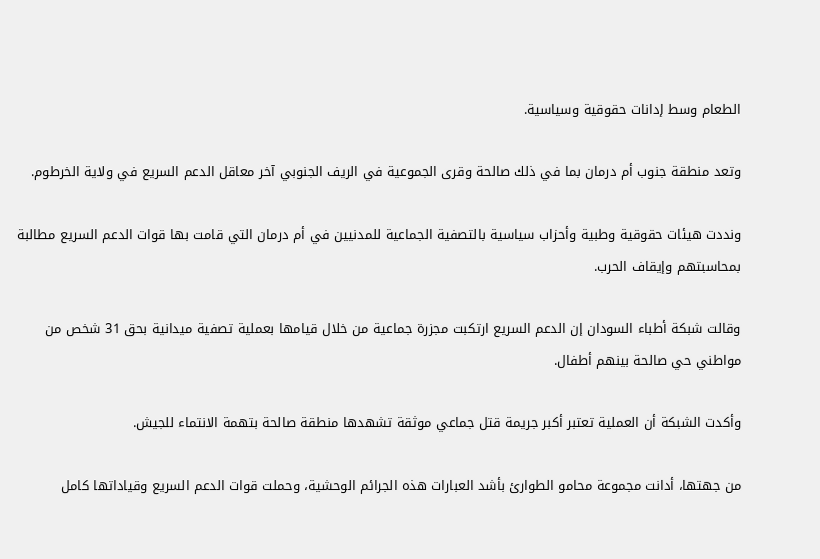الطعام وسط إدانات حقوقية وسياسية.

وتعد منطقة جنوب أم درمان بما في ذلك صالحة وقرى الجموعية في الريف الجنوبي آخر معاقل الدعم السريع في ولاية الخرطوم.

ونددت هيئات حقوقية وطبية وأحزاب سياسية بالتصفية الجماعية للمدنيين في أم درمان التي قامت بها قوات الدعم السريع مطالبة بمحاسبتهم وإيقاف الحرب.

وقالت شبكة أطباء السودان إن الدعم السريع ارتكبت مجزرة جماعية من خلال قيامها بعملية تصفية ميدانية بحق 31 شخص من مواطني حي صالحة بينهم أطفال.

وأكدت الشبكة أن العملية تعتبر أكبر جريمة قتل جماعي موثقة تشهدها منطقة صالحة بتهمة الانتماء للجيش.

من جهتها، أدانت مجموعة محامو الطوارئ بأشد العبارات هذه الجرائم الوحشية، وحملت قوات الدعم السريع وقياداتها كامل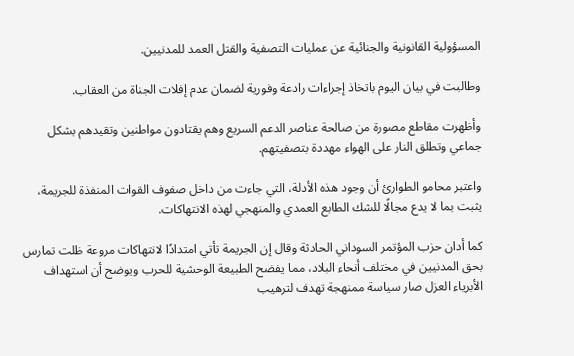المسؤولية القانونية والجنائية عن عمليات التصفية والقتل العمد للمدنيين.

وطالبت في بيان اليوم باتخاذ إجراءات رادعة وفورية لضمان عدم إفلات الجناة من العقاب.

وأظهرت مقاطع مصورة من صالحة عناصر الدعم السريع وهم يقتادون مواطنين وتقيدهم بشكل جماعي وتطلق النار على الهواء مهددة بتصفيتهم.

واعتبر محامو الطوارئ أن وجود هذه الأدلة، التي جاءت من داخل صفوف القوات المنفذة للجريمة، يثبت بما لا يدع مجالًا للشك الطابع العمدي والمنهجي لهذه الانتهاكات.

كما أدان حزب المؤتمر السوداني الحادثة وقال إن الجريمة تأتي امتدادًا لانتهاكات مروعة ظلت تمارس بحق المدنيين في مختلف أنحاء البلاد، مما يفضح الطبيعة الوحشية للحرب ويوضح أن استهداف الأبرياء العزل صار سياسة ممنهجة تهدف لترهيب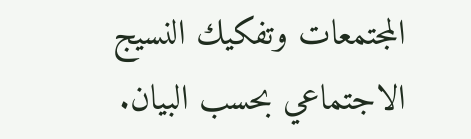المجتمعات وتفكيك النسيج الاجتماعي بحسب البيان.